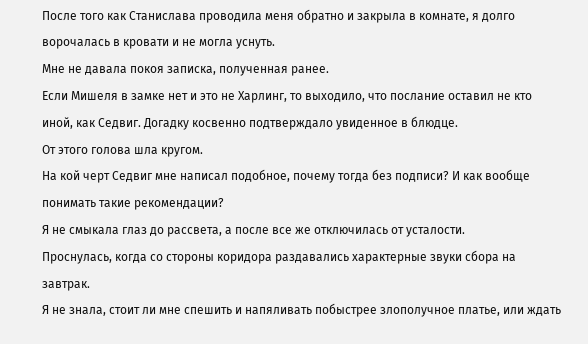После того как Станислава проводила меня обратно и закрыла в комнате, я долго ворочалась в кровати и не могла уснуть.
Мне не давала покоя записка, полученная ранее.
Если Мишеля в замке нет и это не Харлинг, то выходило, что послание оставил не кто иной, как Седвиг. Догадку косвенно подтверждало увиденное в блюдце.
От этого голова шла кругом.
На кой черт Седвиг мне написал подобное, почему тогда без подписи? И как вообще понимать такие рекомендации?
Я не смыкала глаз до рассвета, а после все же отключилась от усталости.
Проснулась, когда со стороны коридора раздавались характерные звуки сбора на завтрак.
Я не знала, стоит ли мне спешить и напяливать побыстрее злополучное платье, или ждать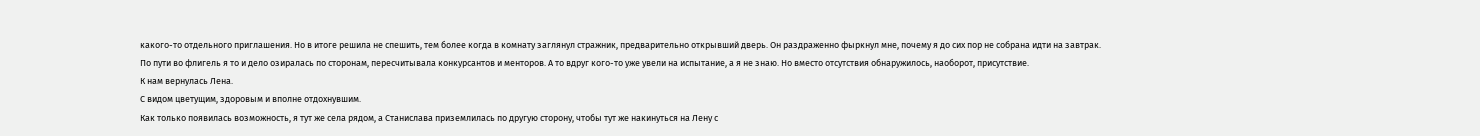какого-то отдельного приглашения. Но в итоге решила не спешить, тем более когда в комнату заглянул стражник, предварительно открывший дверь. Он раздраженно фыркнул мне, почему я до сих пор не собрана идти на завтрак.
По пути во флигель я то и дело озиралась по сторонам, пересчитывала конкурсантов и менторов. А то вдруг кого-то уже увели на испытание, а я не знаю. Но вместо отсутствия обнаружилось, наоборот, присутствие.
К нам вернулась Лена.
С видом цветущим, здоровым и вполне отдохнувшим.
Как только появилась возможность, я тут же села рядом, а Станислава приземлилась по другую сторону, чтобы тут же накинуться на Лену с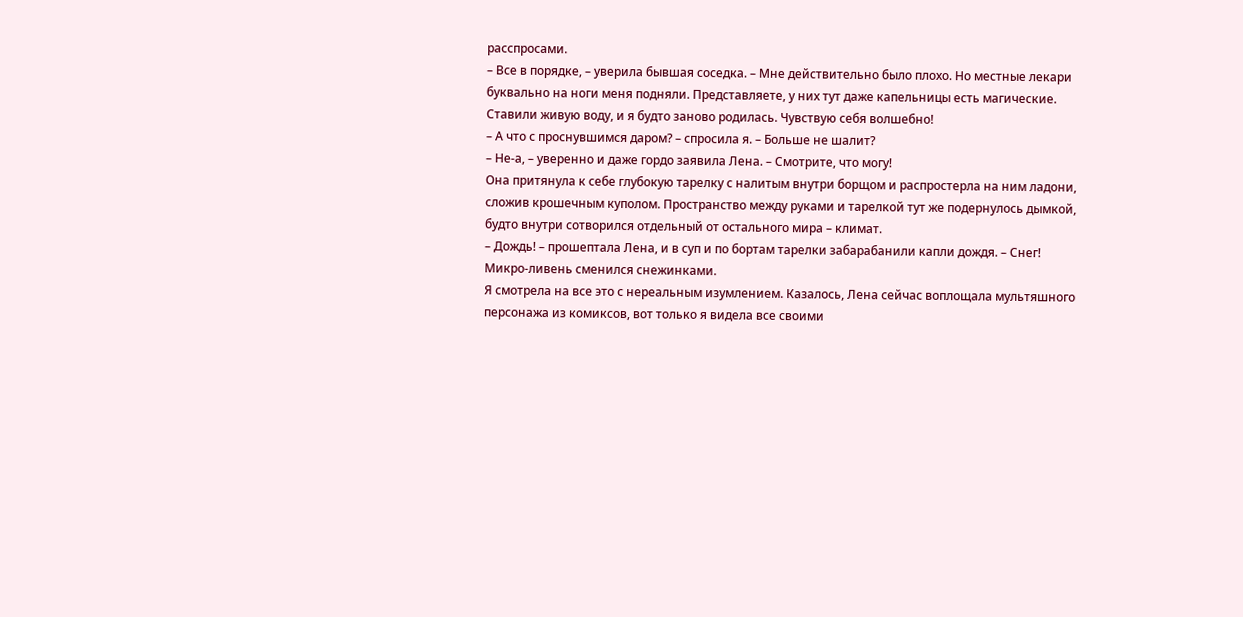расспросами.
– Все в порядке, – уверила бывшая соседка. – Мне действительно было плохо. Но местные лекари буквально на ноги меня подняли. Представляете, у них тут даже капельницы есть магические. Ставили живую воду, и я будто заново родилась. Чувствую себя волшебно!
– А что с проснувшимся даром? – спросила я. – Больше не шалит?
– Не-а, – уверенно и даже гордо заявила Лена. – Смотрите, что могу!
Она притянула к себе глубокую тарелку с налитым внутри борщом и распростерла на ним ладони, сложив крошечным куполом. Пространство между руками и тарелкой тут же подернулось дымкой, будто внутри сотворился отдельный от остального мира – климат.
– Дождь! – прошептала Лена, и в суп и по бортам тарелки забарабанили капли дождя. – Снег!
Микро-ливень сменился снежинками.
Я смотрела на все это с нереальным изумлением. Казалось, Лена сейчас воплощала мультяшного персонажа из комиксов, вот только я видела все своими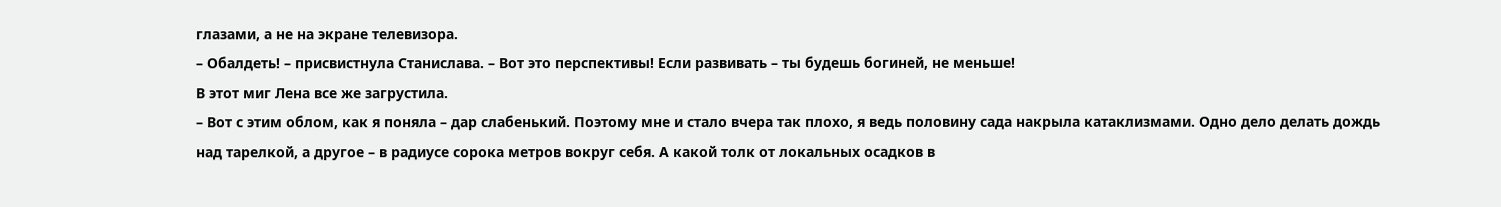глазами, а не на экране телевизора.
– Обалдеть! – присвистнула Станислава. – Вот это перспективы! Если развивать – ты будешь богиней, не меньше!
В этот миг Лена все же загрустила.
– Вот с этим облом, как я поняла – дар слабенький. Поэтому мне и стало вчера так плохо, я ведь половину сада накрыла катаклизмами. Одно дело делать дождь над тарелкой, а другое – в радиусе сорока метров вокруг себя. А какой толк от локальных осадков в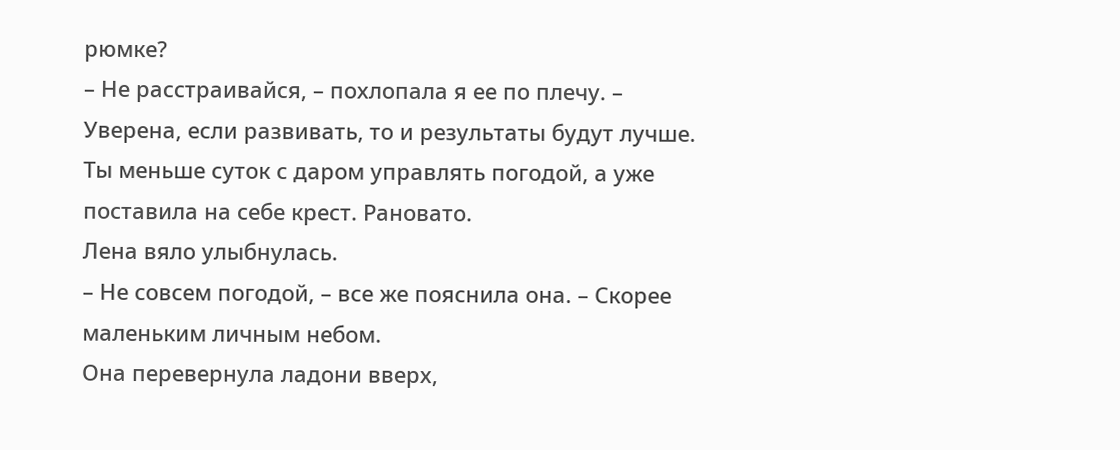рюмке?
– Не расстраивайся, – похлопала я ее по плечу. – Уверена, если развивать, то и результаты будут лучше. Ты меньше суток с даром управлять погодой, а уже поставила на себе крест. Рановато.
Лена вяло улыбнулась.
– Не совсем погодой, – все же пояснила она. – Скорее маленьким личным небом.
Она перевернула ладони вверх,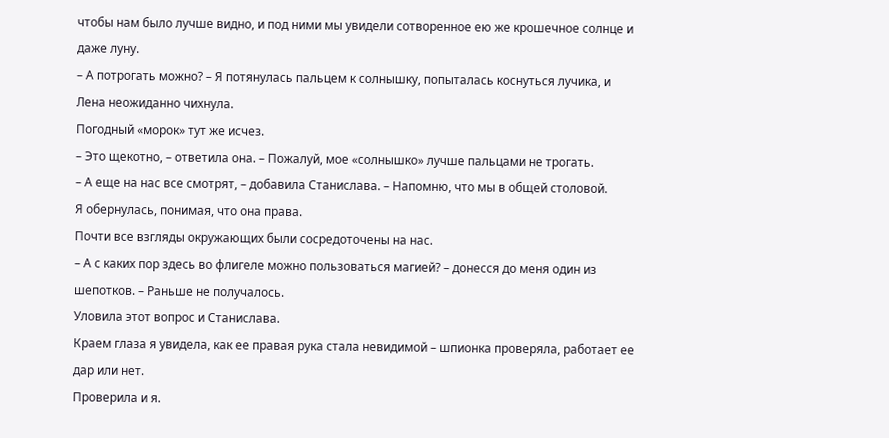чтобы нам было лучше видно, и под ними мы увидели сотворенное ею же крошечное солнце и даже луну.
– А потрогать можно? – Я потянулась пальцем к солнышку, попыталась коснуться лучика, и Лена неожиданно чихнула.
Погодный «морок» тут же исчез.
– Это щекотно, – ответила она. – Пожалуй, мое «солнышко» лучше пальцами не трогать.
– А еще на нас все смотрят, – добавила Станислава. – Напомню, что мы в общей столовой.
Я обернулась, понимая, что она права.
Почти все взгляды окружающих были сосредоточены на нас.
– А с каких пор здесь во флигеле можно пользоваться магией? – донесся до меня один из шепотков. – Раньше не получалось.
Уловила этот вопрос и Станислава.
Краем глаза я увидела, как ее правая рука стала невидимой – шпионка проверяла, работает ее дар или нет.
Проверила и я.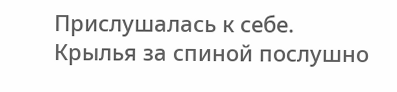Прислушалась к себе.
Крылья за спиной послушно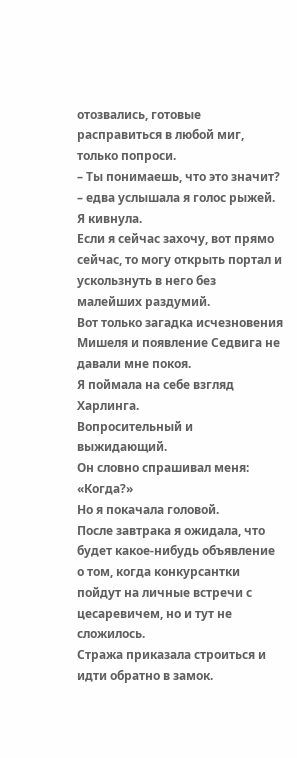отозвались, готовые расправиться в любой миг, только попроси.
– Ты понимаешь, что это значит? – едва услышала я голос рыжей.
Я кивнула.
Если я сейчас захочу, вот прямо сейчас, то могу открыть портал и ускользнуть в него без малейших раздумий.
Вот только загадка исчезновения Мишеля и появление Седвига не давали мне покоя.
Я поймала на себе взгляд Харлинга.
Вопросительный и выжидающий.
Он словно спрашивал меня: «Когда?»
Но я покачала головой.
После завтрака я ожидала, что будет какое-нибудь объявление о том, когда конкурсантки пойдут на личные встречи с цесаревичем, но и тут не сложилось.
Стража приказала строиться и идти обратно в замок.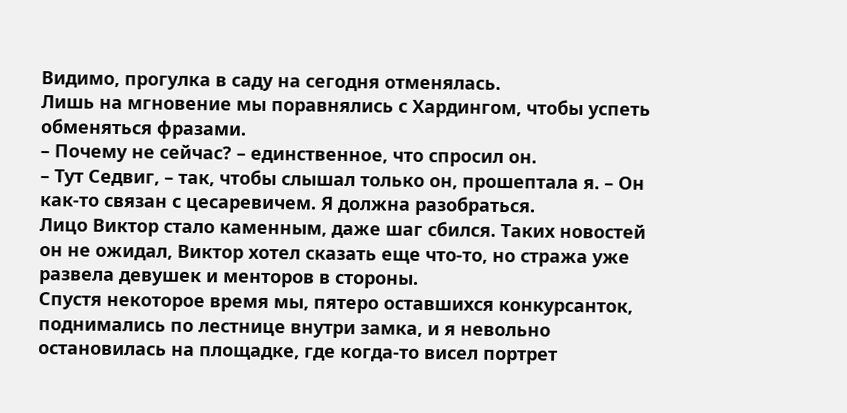Видимо, прогулка в саду на сегодня отменялась.
Лишь на мгновение мы поравнялись с Хардингом, чтобы успеть обменяться фразами.
– Почему не сейчас? – единственное, что спросил он.
– Тут Седвиг, – так, чтобы слышал только он, прошептала я. – Он как-то связан с цесаревичем. Я должна разобраться.
Лицо Виктор стало каменным, даже шаг сбился. Таких новостей он не ожидал, Виктор хотел сказать еще что-то, но стража уже развела девушек и менторов в стороны.
Спустя некоторое время мы, пятеро оставшихся конкурсанток, поднимались по лестнице внутри замка, и я невольно остановилась на площадке, где когда-то висел портрет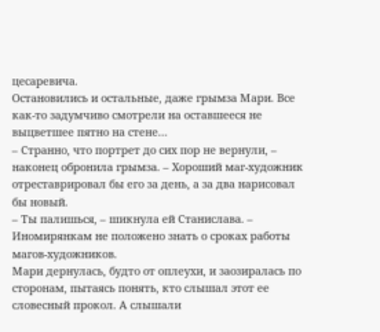цесаревича.
Остановились и остальные, даже грымза Мари. Все как-то задумчиво смотрели на оставшееся не выцветшее пятно на стене…
– Странно, что портрет до сих пор не вернули, – наконец обронила грымза. – Хороший маг-художник отреставрировал бы его за день, а за два нарисовал бы новый.
– Ты палишься, – шикнула ей Станислава. – Иномирянкам не положено знать о сроках работы магов-художников.
Мари дернулась, будто от оплеухи, и заозиралась по сторонам, пытаясь понять, кто слышал этот ее словесный прокол. А слышали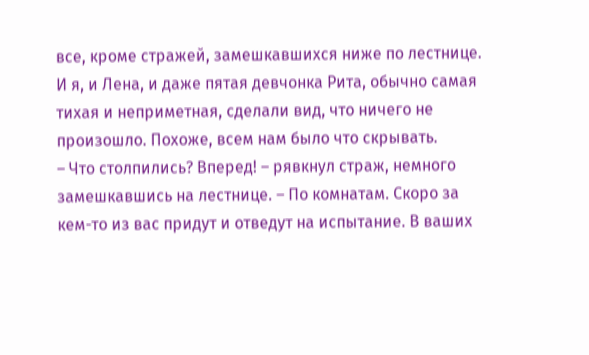все, кроме стражей, замешкавшихся ниже по лестнице.
И я, и Лена, и даже пятая девчонка Рита, обычно самая тихая и неприметная, сделали вид, что ничего не произошло. Похоже, всем нам было что скрывать.
– Что столпились? Вперед! – рявкнул страж, немного замешкавшись на лестнице. – По комнатам. Скоро за кем-то из вас придут и отведут на испытание. В ваших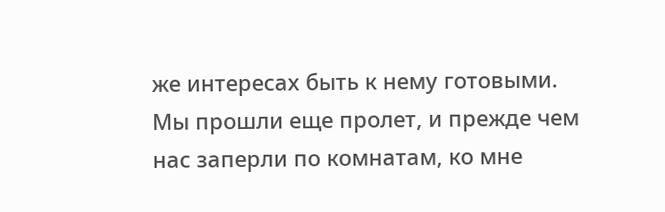же интересах быть к нему готовыми.
Мы прошли еще пролет, и прежде чем нас заперли по комнатам, ко мне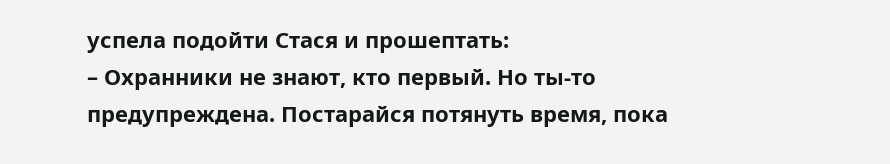успела подойти Стася и прошептать:
– Охранники не знают, кто первый. Но ты-то предупреждена. Постарайся потянуть время, пока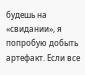будешь на «свидании», я попробую добыть артефакт. Если все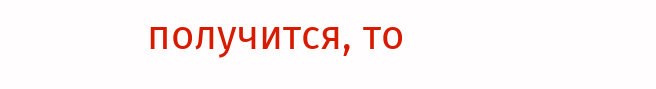получится, то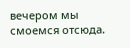вечером мы смоемся отсюда.